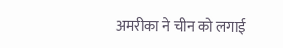अमरीका ने चीन को लगाई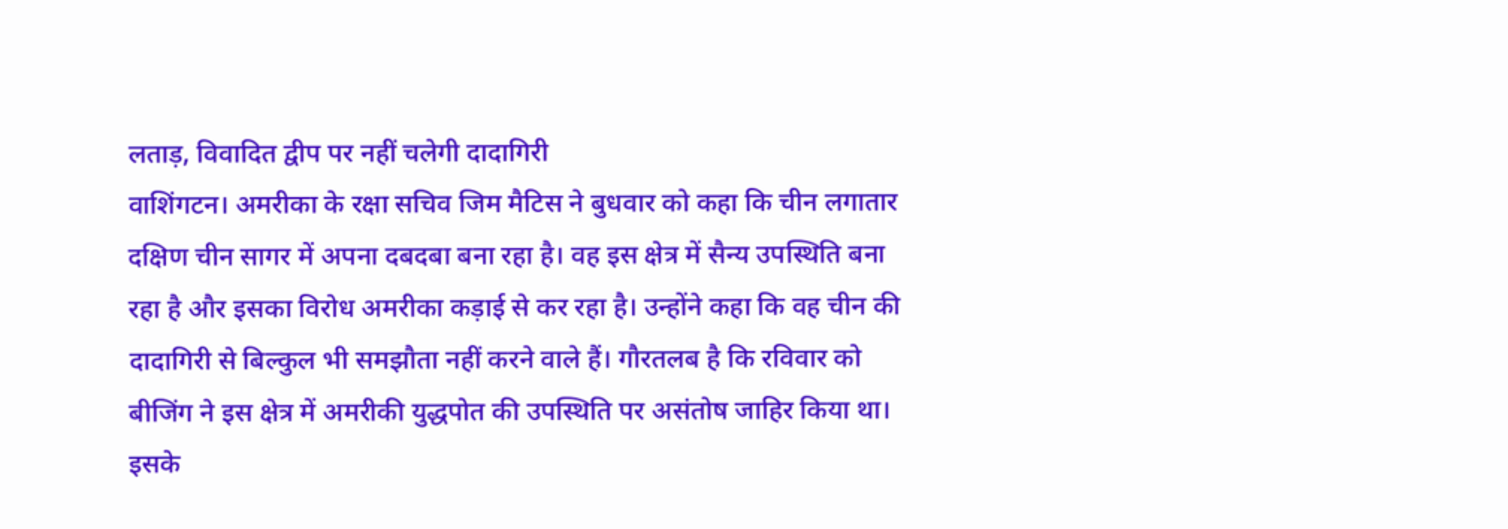लताड़, विवादित द्वीप पर नहीं चलेगी दादागिरी
वाशिंगटन। अमरीका के रक्षा सचिव जिम मैटिस ने बुधवार को कहा कि चीन लगातार दक्षिण चीन सागर में अपना दबदबा बना रहा है। वह इस क्षेत्र में सैन्य उपस्थिति बना रहा है और इसका विरोध अमरीका कड़ाई से कर रहा है। उन्होंने कहा कि वह चीन की दादागिरी से बिल्कुल भी समझौता नहीं करने वाले हैं। गौरतलब है कि रविवार को बीजिंग ने इस क्षेत्र में अमरीकी युद्धपोत की उपस्थिति पर असंतोष जाहिर किया था। इसके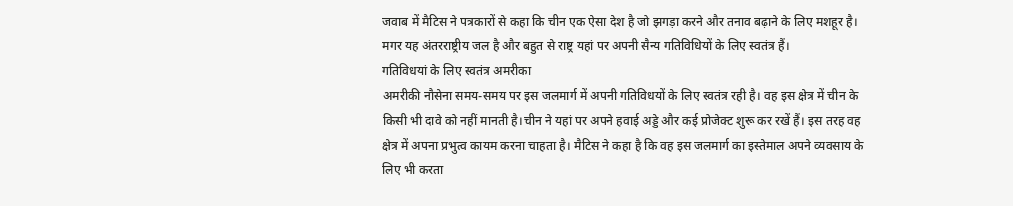जवाब में मैटिस ने पत्रकारों से कहा कि चीन एक ऐसा देश है जो झगड़ा करने और तनाव बढ़ाने के लिए मशहूर है। मगर यह अंतरराष्ट्रीय जल है और बहुत से राष्ट्र यहां पर अपनी सैन्य गतिविधियों के लिए स्वतंत्र हैं।
गतिविधयां के लिए स्वतंत्र अमरीका
अमरीकी नौसेना समय-समय पर इस जलमार्ग में अपनी गतिविधयों के लिए स्वतंत्र रही है। वह इस क्षेत्र में चीन के किसी भी दावे को नहीं मानती है।चीन ने यहां पर अपने हवाई अड्डे और कई प्रोजेक्ट शुरू कर रखें हैं। इस तरह वह क्षेत्र में अपना प्रभुत्व कायम करना चाहता है। मैटिस ने कहा है कि वह इस जलमार्ग का इस्तेमाल अपने व्यवसाय के लिए भी करता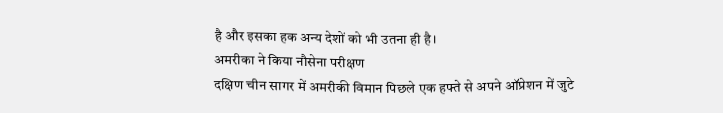है और इसका हक अन्य देशों को भी उतना ही है।
अमरीका ने किया नौसेना परीक्षण
दक्षिण चीन सागर में अमरीकी विमान पिछले एक हफ्ते से अपने ऑप्रेशन में जुटे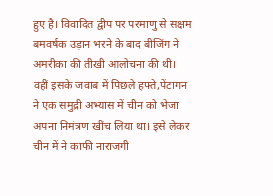हुए है। विवादित द्वीप पर परमाणु से सक्षम बमवर्षक उड़ान भरने के बाद बीजिंग ने अमरीका की तीखी आलोचना की थी। वहीं इसके जवाब में पिछले हफ्ते,पेंटागन ने एक समुद्री अभ्यास में चीन को भेजा अपना निमंत्रण खींच लिया था। इसे लेकर चीन में ने काफी नाराजगी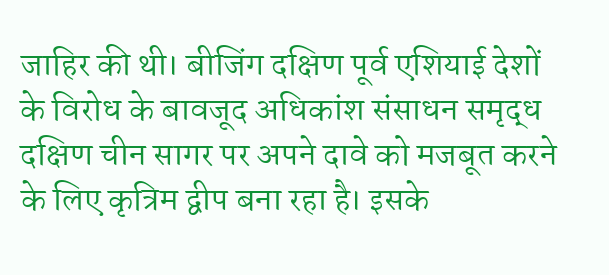जाहिर की थी। बीजिंग दक्षिण पूर्व एशियाई देशों के विरोध के बावजूद अधिकांश संसाधन समृद्ध दक्षिण चीन सागर पर अपने दावे को मजबूत करने के लिए कृत्रिम द्वीप बना रहा है। इसके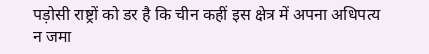पड़ोसी राष्ट्रों को डर है कि चीन कहीं इस क्षेत्र में अपना अधिपत्य न जमा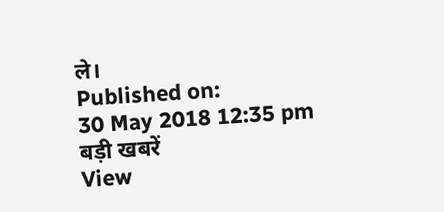ले।
Published on:
30 May 2018 12:35 pm
बड़ी खबरें
View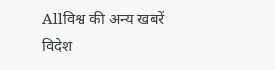Allविश्व की अन्य खबरें
विदेश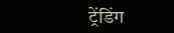ट्रेंडिंग